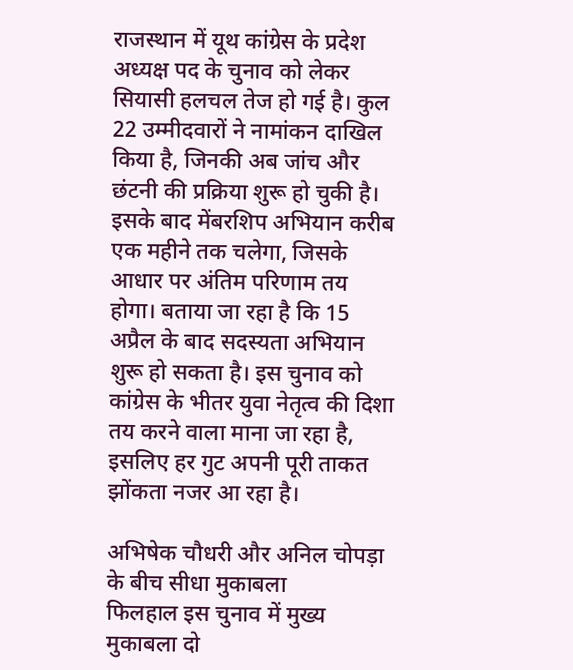राजस्थान में यूथ कांग्रेस के प्रदेश अध्यक्ष पद के चुनाव को लेकर सियासी हलचल तेज हो गई है। कुल 22 उम्मीदवारों ने नामांकन दाखिल किया है, जिनकी अब जांच और छंटनी की प्रक्रिया शुरू हो चुकी है। इसके बाद मेंबरशिप अभियान करीब एक महीने तक चलेगा, जिसके आधार पर अंतिम परिणाम तय होगा। बताया जा रहा है कि 15 अप्रैल के बाद सदस्यता अभियान शुरू हो सकता है। इस चुनाव को कांग्रेस के भीतर युवा नेतृत्व की दिशा तय करने वाला माना जा रहा है, इसलिए हर गुट अपनी पूरी ताकत झोंकता नजर आ रहा है।

अभिषेक चौधरी और अनिल चोपड़ा के बीच सीधा मुकाबला
फिलहाल इस चुनाव में मुख्य मुकाबला दो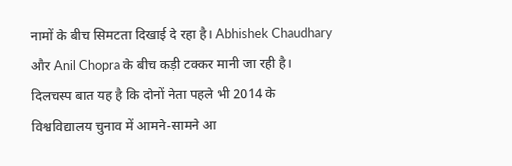नामों के बीच सिमटता दिखाई दे रहा है। Abhishek Chaudhary और Anil Chopra के बीच कड़ी टक्कर मानी जा रही है। दिलचस्प बात यह है कि दोनों नेता पहले भी 2014 के विश्वविद्यालय चुनाव में आमने-सामने आ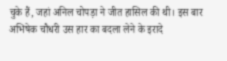चुके हैं, जहां अनिल चोपड़ा ने जीत हासिल की थी। इस बार अभिषेक चौधरी उस हार का बदला लेने के इरादे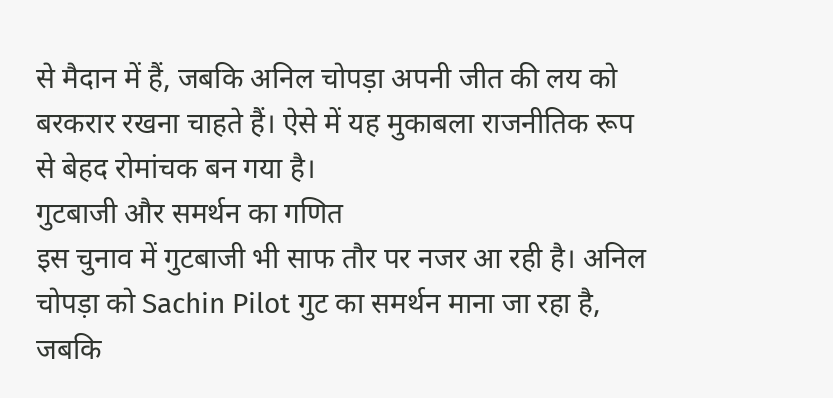से मैदान में हैं, जबकि अनिल चोपड़ा अपनी जीत की लय को बरकरार रखना चाहते हैं। ऐसे में यह मुकाबला राजनीतिक रूप से बेहद रोमांचक बन गया है।
गुटबाजी और समर्थन का गणित
इस चुनाव में गुटबाजी भी साफ तौर पर नजर आ रही है। अनिल चोपड़ा को Sachin Pilot गुट का समर्थन माना जा रहा है, जबकि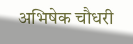अभिषेक चौधरी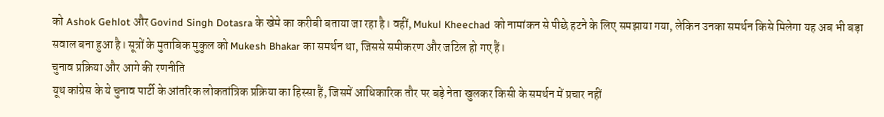को Ashok Gehlot और Govind Singh Dotasra के खेमे का करीबी बताया जा रहा है। वहीं, Mukul Kheechad को नामांकन से पीछे हटने के लिए समझाया गया, लेकिन उनका समर्थन किसे मिलेगा यह अब भी बड़ा सवाल बना हुआ है। सूत्रों के मुताबिक मुकुल को Mukesh Bhakar का समर्थन था, जिससे समीकरण और जटिल हो गए हैं।
चुनाव प्रक्रिया और आगे की रणनीति
यूथ कांग्रेस के ये चुनाव पार्टी के आंतरिक लोकतांत्रिक प्रक्रिया का हिस्सा हैं, जिसमें आधिकारिक तौर पर बड़े नेता खुलकर किसी के समर्थन में प्रचार नहीं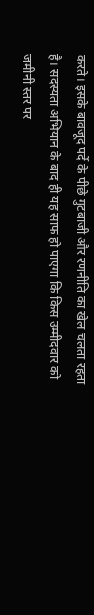करते। इसके बावजूद पर्दे के पीछे गुटबाजी और रणनीति का खेल चलता रहता है। सदस्यता अभियान के बाद ही यह साफ हो पाएगा कि किस उम्मीदवार को जमीनी स्तर पर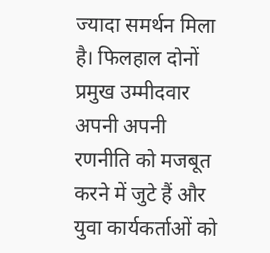ज्यादा समर्थन मिला है। फिलहाल दोनों प्रमुख उम्मीदवार अपनी अपनी रणनीति को मजबूत करने में जुटे हैं और युवा कार्यकर्ताओं को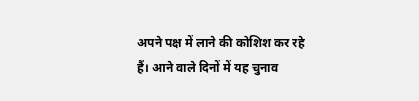अपने पक्ष में लाने की कोशिश कर रहे हैं। आने वाले दिनों में यह चुनाव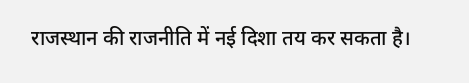राजस्थान की राजनीति में नई दिशा तय कर सकता है।